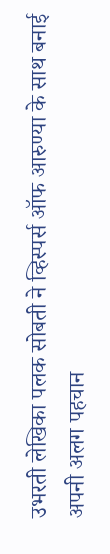उभरती लेखिका पलक सोबती ने व्हिस्पर्स ऑफ आरुण्या के साथ बनाई अपनी अलग पहचान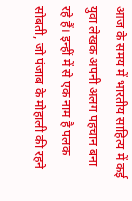आज के समय में भारतीय साहित्य में कई युवा लेखक अपनी अलग पहचान बना रहे हैं। इन्हीं में से एक नाम है पलक सोबती, जो पंजाब के मोहाली की रहने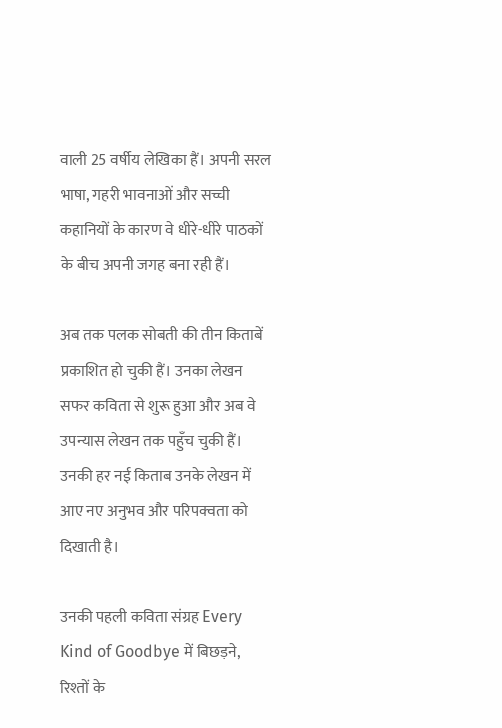वाली 25 वर्षीय लेखिका हैं। अपनी सरल भाषा, गहरी भावनाओं और सच्ची कहानियों के कारण वे धीरे-धीरे पाठकों के बीच अपनी जगह बना रही हैं।

अब तक पलक सोबती की तीन किताबें प्रकाशित हो चुकी हैं। उनका लेखन सफर कविता से शुरू हुआ और अब वे उपन्यास लेखन तक पहुँच चुकी हैं। उनकी हर नई किताब उनके लेखन में आए नए अनुभव और परिपक्वता को दिखाती है।

उनकी पहली कविता संग्रह Every Kind of Goodbye में बिछड़ने, रिश्तों के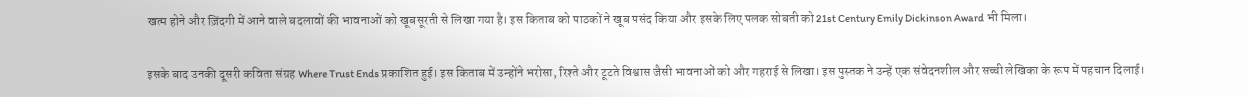खत्म होने और ज़िंदगी में आने वाले बदलावों की भावनाओं को खूबसूरती से लिखा गया है। इस किताब को पाठकों ने खूब पसंद किया और इसके लिए पलक सोबती को 21st Century Emily Dickinson Award भी मिला।

इसके बाद उनकी दूसरी कविता संग्रह Where Trust Ends प्रकाशित हुई। इस किताब में उन्होंने भरोसा, रिश्ते और टूटते विश्वास जैसी भावनाओं को और गहराई से लिखा। इस पुस्तक ने उन्हें एक संवेदनशील और सच्ची लेखिका के रूप में पहचान दिलाई।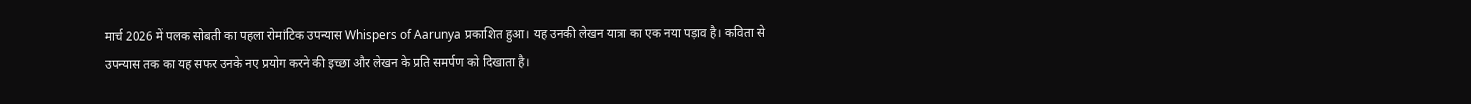मार्च 2026 में पलक सोबती का पहला रोमांटिक उपन्यास Whispers of Aarunya प्रकाशित हुआ। यह उनकी लेखन यात्रा का एक नया पड़ाव है। कविता से उपन्यास तक का यह सफर उनके नए प्रयोग करने की इच्छा और लेखन के प्रति समर्पण को दिखाता है।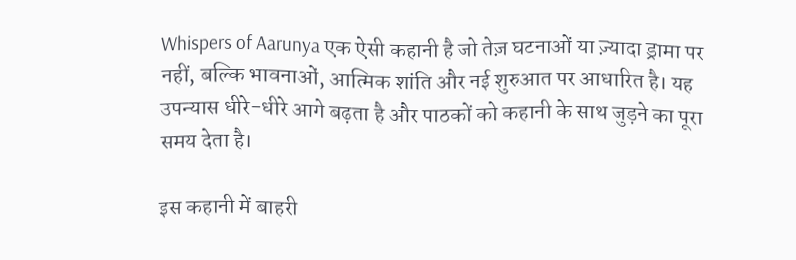Whispers of Aarunya एक ऐसी कहानी है जो तेज़ घटनाओं या ज़्यादा ड्रामा पर नहीं, बल्कि भावनाओं, आत्मिक शांति और नई शुरुआत पर आधारित है। यह उपन्यास धीरे-धीरे आगे बढ़ता है और पाठकों को कहानी के साथ जुड़ने का पूरा समय देता है।

इस कहानी में बाहरी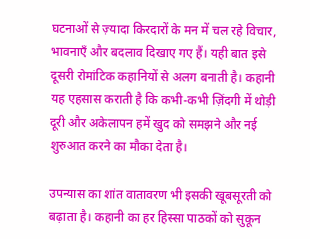घटनाओं से ज़्यादा किरदारों के मन में चल रहे विचार, भावनाएँ और बदलाव दिखाए गए हैं। यही बात इसे दूसरी रोमांटिक कहानियों से अलग बनाती है। कहानी यह एहसास कराती है कि कभी-कभी ज़िंदगी में थोड़ी दूरी और अकेलापन हमें खुद को समझने और नई शुरुआत करने का मौका देता है।

उपन्यास का शांत वातावरण भी इसकी खूबसूरती को बढ़ाता है। कहानी का हर हिस्सा पाठकों को सुकून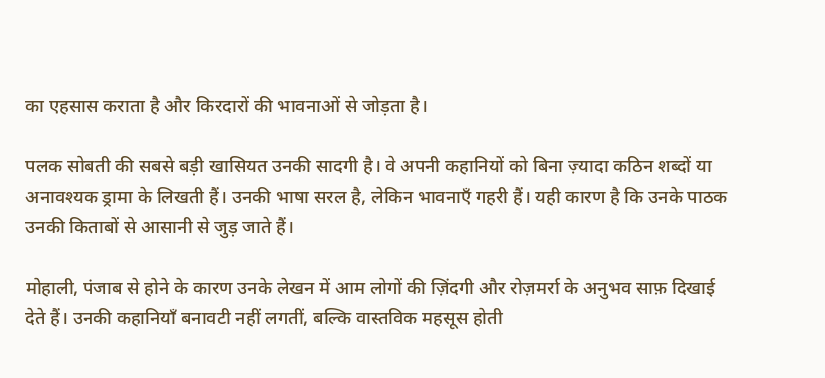का एहसास कराता है और किरदारों की भावनाओं से जोड़ता है।

पलक सोबती की सबसे बड़ी खासियत उनकी सादगी है। वे अपनी कहानियों को बिना ज़्यादा कठिन शब्दों या अनावश्यक ड्रामा के लिखती हैं। उनकी भाषा सरल है, लेकिन भावनाएँ गहरी हैं। यही कारण है कि उनके पाठक उनकी किताबों से आसानी से जुड़ जाते हैं।

मोहाली, पंजाब से होने के कारण उनके लेखन में आम लोगों की ज़िंदगी और रोज़मर्रा के अनुभव साफ़ दिखाई देते हैं। उनकी कहानियाँ बनावटी नहीं लगतीं, बल्कि वास्तविक महसूस होती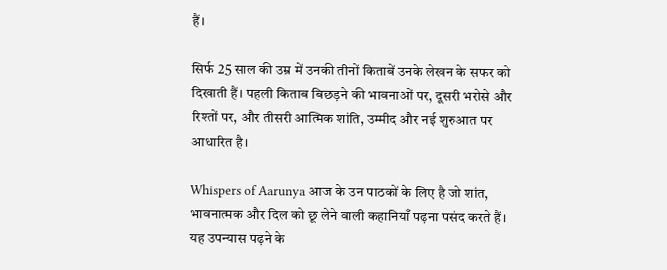हैं।

सिर्फ 25 साल की उम्र में उनकी तीनों किताबें उनके लेखन के सफर को दिखाती हैं। पहली किताब बिछड़ने की भावनाओं पर, दूसरी भरोसे और रिश्तों पर, और तीसरी आत्मिक शांति, उम्मीद और नई शुरुआत पर आधारित है।

Whispers of Aarunya आज के उन पाठकों के लिए है जो शांत, भावनात्मक और दिल को छू लेने वाली कहानियाँ पढ़ना पसंद करते हैं। यह उपन्यास पढ़ने के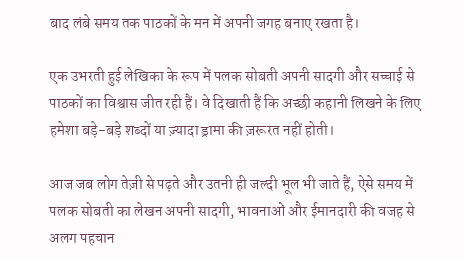बाद लंबे समय तक पाठकों के मन में अपनी जगह बनाए रखता है।

एक उभरती हुई लेखिका के रूप में पलक सोबती अपनी सादगी और सच्चाई से पाठकों का विश्वास जीत रही हैं। वे दिखाती हैं कि अच्छी कहानी लिखने के लिए हमेशा बड़े-बड़े शब्दों या ज़्यादा ड्रामा की ज़रूरत नहीं होती।

आज जब लोग तेज़ी से पढ़ते और उतनी ही जल्दी भूल भी जाते हैं, ऐसे समय में पलक सोबती का लेखन अपनी सादगी, भावनाओं और ईमानदारी की वजह से अलग पहचान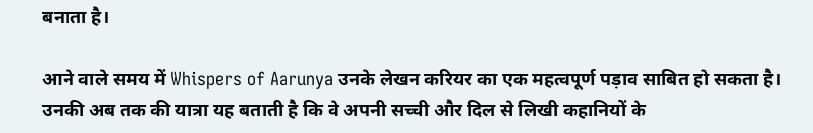बनाता है।

आने वाले समय में Whispers of Aarunya उनके लेखन करियर का एक महत्वपूर्ण पड़ाव साबित हो सकता है। उनकी अब तक की यात्रा यह बताती है कि वे अपनी सच्ची और दिल से लिखी कहानियों के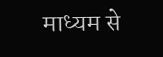माध्यम से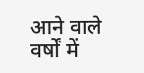आने वाले वर्षों में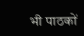भी पाठकों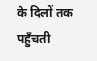के दिलों तक पहुँचती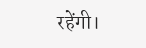रहेंगी।